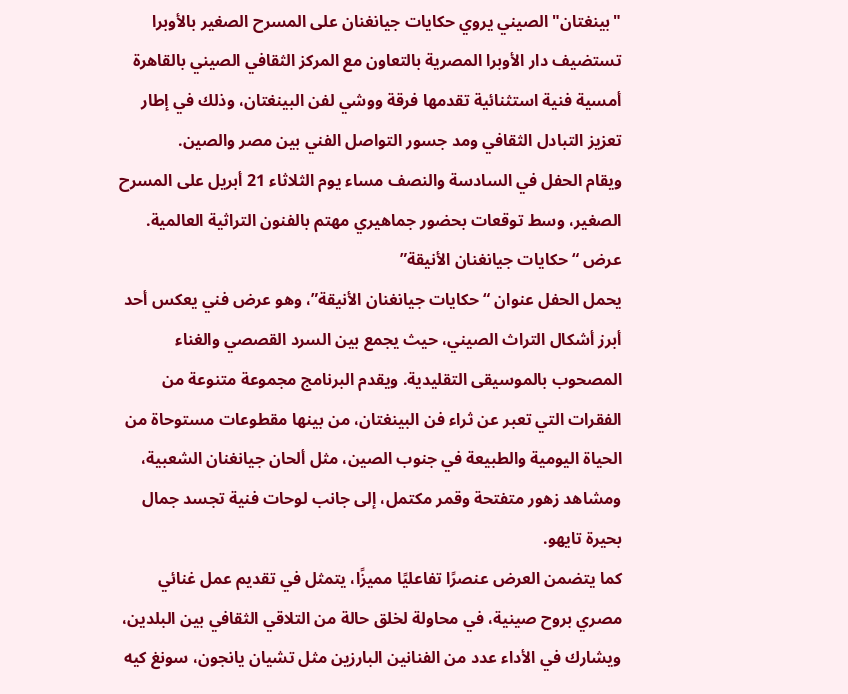"بينغتان" الصيني يروي حكايات جيانغنان على المسرح الصغير بالأوبرا
تستضيف دار الأوبرا المصرية بالتعاون مع المركز الثقافي الصيني بالقاهرة أمسية فنية استثنائية تقدمها فرقة ووشي لفن البينغتان، وذلك في إطار تعزيز التبادل الثقافي ومد جسور التواصل الفني بين مصر والصين.
ويقام الحفل في السادسة والنصف مساء يوم الثلاثاء 21 أبريل على المسرح الصغير، وسط توقعات بحضور جماهيري مهتم بالفنون التراثية العالمية.
عرض “حكايات جيانغنان الأنيقة”
يحمل الحفل عنوان “حكايات جيانغنان الأنيقة”، وهو عرض فني يعكس أحد أبرز أشكال التراث الصيني، حيث يجمع بين السرد القصصي والغناء المصحوب بالموسيقى التقليدية. ويقدم البرنامج مجموعة متنوعة من الفقرات التي تعبر عن ثراء فن البينغتان، من بينها مقطوعات مستوحاة من الحياة اليومية والطبيعة في جنوب الصين، مثل ألحان جيانغنان الشعبية، ومشاهد زهور متفتحة وقمر مكتمل، إلى جانب لوحات فنية تجسد جمال بحيرة تايهو.
كما يتضمن العرض عنصرًا تفاعليًا مميزًا، يتمثل في تقديم عمل غنائي مصري بروح صينية، في محاولة لخلق حالة من التلاقي الثقافي بين البلدين، ويشارك في الأداء عدد من الفنانين البارزين مثل تشيان يانجون، سونغ كيه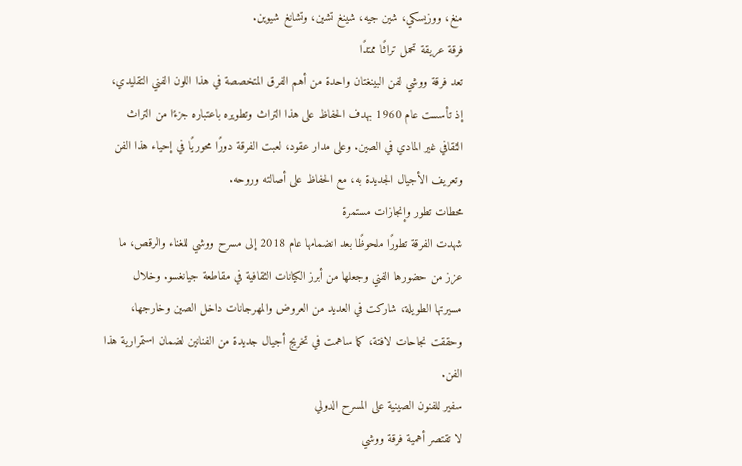منغ، ووزيسكي، شين جيه، شينغ تشين، وتشانغ شيوين.
فرقة عريقة تحمل تراثًا ممتدًا
تعد فرقة ووشي لفن البينغتان واحدة من أهم الفرق المتخصصة في هذا اللون الفني التقليدي، إذ تأسست عام 1960 بهدف الحفاظ على هذا التراث وتطويره باعتباره جزءًا من التراث الثقافي غير المادي في الصين. وعلى مدار عقود، لعبت الفرقة دورًا محوريًا في إحياء هذا الفن وتعريف الأجيال الجديدة به، مع الحفاظ على أصالته وروحه.
محطات تطور وإنجازات مستمرة
شهدت الفرقة تطورًا ملحوظًا بعد انضمامها عام 2018 إلى مسرح ووشي للغناء والرقص، ما عزز من حضورها الفني وجعلها من أبرز الكيانات الثقافية في مقاطعة جيانغسو. وخلال مسيرتها الطويلة، شاركت في العديد من العروض والمهرجانات داخل الصين وخارجها، وحققت نجاحات لافتة، كما ساهمت في تخريج أجيال جديدة من الفنانين لضمان استمرارية هذا الفن.
سفير للفنون الصينية على المسرح الدولي
لا تقتصر أهمية فرقة ووشي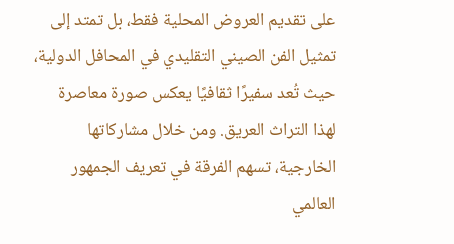على تقديم العروض المحلية فقط، بل تمتد إلى تمثيل الفن الصيني التقليدي في المحافل الدولية، حيث تُعد سفيرًا ثقافيًا يعكس صورة معاصرة لهذا التراث العريق. ومن خلال مشاركاتها الخارجية، تسهم الفرقة في تعريف الجمهور العالمي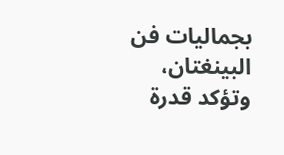بجماليات فن البينغتان، وتؤكد قدرة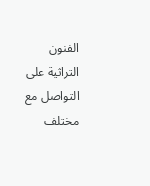الفنون التراثية على التواصل مع مختلف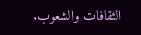الثقافات والشعوب.